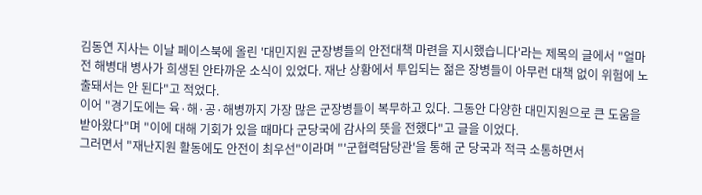김동연 지사는 이날 페이스북에 올린 '대민지원 군장병들의 안전대책 마련을 지시했습니다'라는 제목의 글에서 "얼마 전 해병대 병사가 희생된 안타까운 소식이 있었다. 재난 상황에서 투입되는 젊은 장병들이 아무런 대책 없이 위험에 노출돼서는 안 된다"고 적었다.
이어 "경기도에는 육·해·공·해병까지 가장 많은 군장병들이 복무하고 있다. 그동안 다양한 대민지원으로 큰 도움을 받아왔다"며 "이에 대해 기회가 있을 때마다 군당국에 감사의 뜻을 전했다"고 글을 이었다.
그러면서 "재난지원 활동에도 안전이 최우선"이라며 "'군협력담당관'을 통해 군 당국과 적극 소통하면서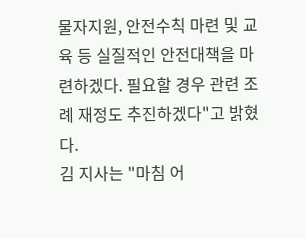물자지원, 안전수칙 마련 및 교육 등 실질적인 안전대책을 마련하겠다. 필요할 경우 관련 조례 재정도 추진하겠다"고 밝혔다.
김 지사는 "마침 어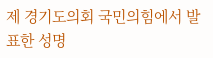제 경기도의회 국민의힘에서 발표한 성명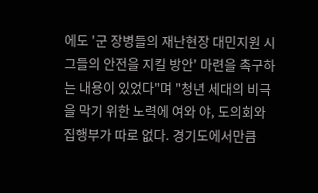에도 '군 장병들의 재난현장 대민지원 시 그들의 안전을 지킬 방안' 마련을 촉구하는 내용이 있었다"며 "청년 세대의 비극을 막기 위한 노력에 여와 야, 도의회와 집행부가 따로 없다. 경기도에서만큼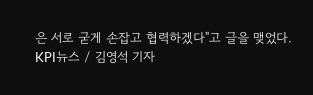은 서로 굳게 손잡고 협력하겠다"고 글을 맺었다.
KPI뉴스 / 김영석 기자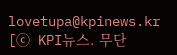lovetupa@kpinews.kr
[ⓒ KPI뉴스. 무단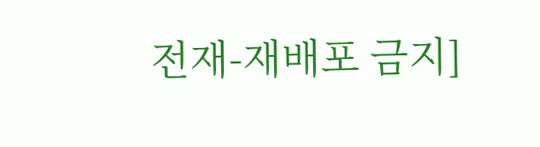전재-재배포 금지]